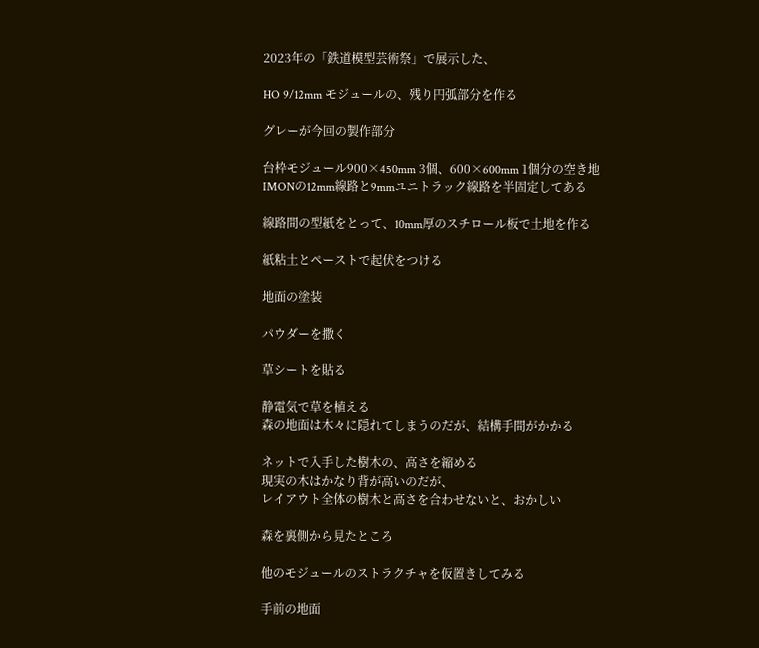2023年の「鉄道模型芸術祭」で展示した、

HO 9/12mm モジュールの、残り円弧部分を作る

グレーが今回の製作部分

台枠モジュール900×450mm 3個、600×600mm 1個分の空き地
IMONの12mm線路と9mmユニトラック線路を半固定してある

線路間の型紙をとって、10mm厚のスチロール板で土地を作る

紙粘土とペーストで起伏をつける

地面の塗装

パウダーを撒く

草シートを貼る

静電気で草を植える
森の地面は木々に隠れてしまうのだが、結構手間がかかる

ネットで入手した樹木の、高さを縮める
現実の木はかなり背が高いのだが、
レイアウト全体の樹木と高さを合わせないと、おかしい

森を裏側から見たところ

他のモジュールのストラクチャを仮置きしてみる

手前の地面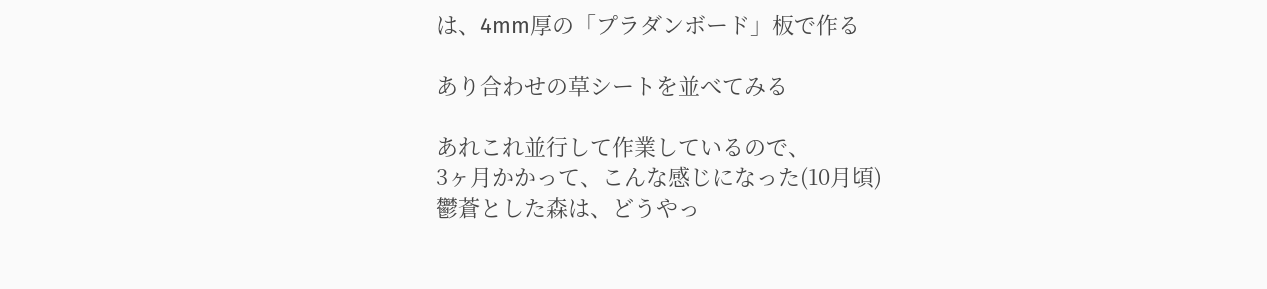は、4mm厚の「プラダンボード」板で作る

あり合わせの草シートを並べてみる

あれこれ並行して作業しているので、
3ヶ月かかって、こんな感じになった(10月頃)
鬱蒼とした森は、どうやっ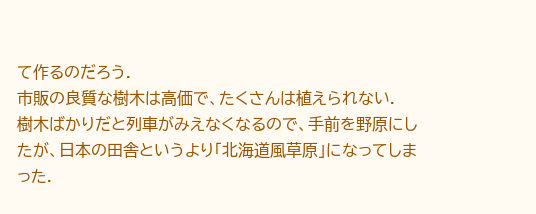て作るのだろう.
市販の良質な樹木は高価で、たくさんは植えられない.
樹木ばかりだと列車がみえなくなるので、手前を野原にしたが、日本の田舎というより「北海道風草原」になってしまった.